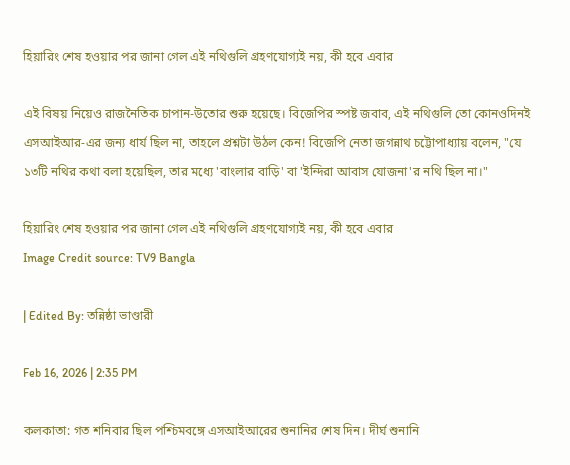হিয়ারিং শেষ হওয়ার পর জানা গেল এই নথিগুলি গ্রহণযোগ্যই নয়, কী হবে এবার

এই বিষয় নিয়েও রাজনৈতিক চাপান-উতোর শুরু হয়েছে। বিজেপির স্পষ্ট জবাব, এই নথিগুলি তো কোনওদিনই এসআইআর-এর জন্য ধার্য ছিল না, তাহলে প্রশ্নটা উঠল কেন! বিজেপি নেতা জগন্নাথ চট্টোপাধ্যায় বলেন, "যে ১৩টি নথির কথা বলা হয়েছিল, তার মধ্যে 'বাংলার বাড়ি' বা 'ইন্দিরা আবাস যোজনা'র নথি ছিল না।"

হিয়ারিং শেষ হওয়ার পর জানা গেল এই নথিগুলি গ্রহণযোগ্যই নয়, কী হবে এবার
Image Credit source: TV9 Bangla

| Edited By: তন্নিষ্ঠা ভাণ্ডারী

Feb 16, 2026 | 2:35 PM

কলকাতা: গত শনিবার ছিল পশ্চিমবঙ্গে এসআইআরের শুনানির শেষ দিন। দীর্ঘ শুনানি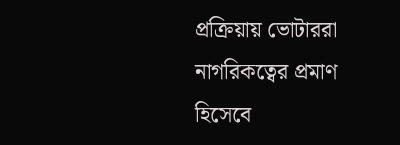প্রক্রিয়ায় ভোটাররা নাগরিকত্বের প্রমাণ হিসেবে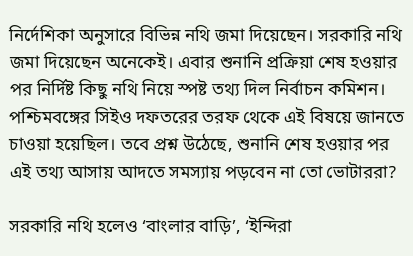নির্দেশিকা অনুসারে বিভিন্ন নথি জমা দিয়েছেন। সরকারি নথি জমা দিয়েছেন অনেকেই। এবার শুনানি প্রক্রিয়া শেষ হওয়ার পর নির্দিষ্ট কিছু নথি নিয়ে স্পষ্ট তথ্য দিল নির্বাচন কমিশন। পশ্চিমবঙ্গের সিইও দফতরের তরফ থেকে এই বিষয়ে জানতে চাওয়া হয়েছিল। তবে প্রশ্ন উঠেছে, শুনানি শেষ হওয়ার পর এই তথ্য আসায় আদতে সমস্যায় পড়বেন না তো ভোটাররা?

সরকারি নথি হলেও ‘বাংলার বাড়ি’, ‘ইন্দিরা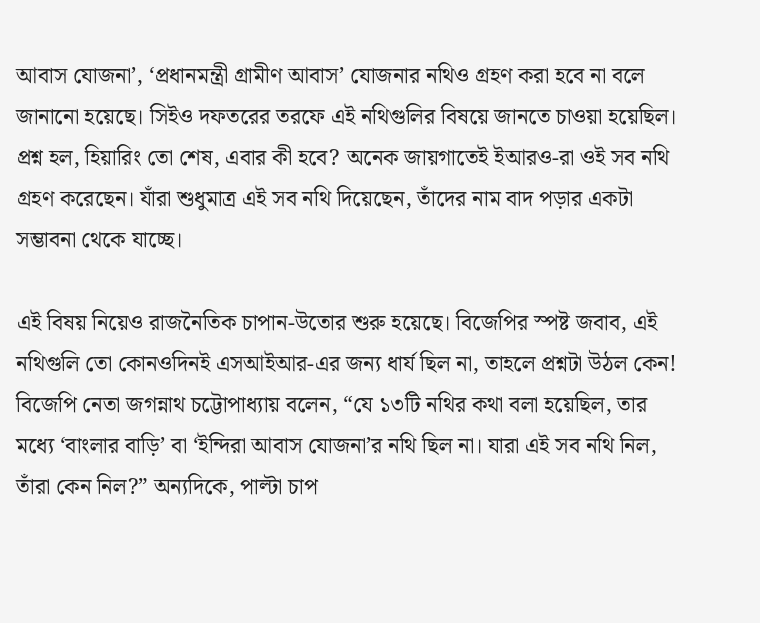আবাস যোজনা’, ‘প্রধানমন্ত্রী গ্রামীণ আবাস’ যোজনার নথিও গ্রহণ করা হবে না বলে জানানো হয়েছে। সিইও দফতরের তরফে এই নথিগুলির বিষয়ে জানতে চাওয়া হয়েছিল। প্রশ্ন হল, হিয়ারিং তো শেষ, এবার কী হবে? অনেক জায়গাতেই ইআরও-রা ওই সব নথি গ্রহণ করেছেন। যাঁরা শুধুমাত্র এই সব নথি দিয়েছেন, তাঁদের নাম বাদ পড়ার একটা সম্ভাবনা থেকে যাচ্ছে।

এই বিষয় নিয়েও রাজনৈতিক চাপান-উতোর শুরু হয়েছে। বিজেপির স্পষ্ট জবাব, এই নথিগুলি তো কোনওদিনই এসআইআর-এর জন্য ধার্য ছিল না, তাহলে প্রশ্নটা উঠল কেন! বিজেপি নেতা জগন্নাথ চট্টোপাধ্যায় বলেন, “যে ১৩টি নথির কথা বলা হয়েছিল, তার মধ্যে ‘বাংলার বাড়ি’ বা ‘ইন্দিরা আবাস যোজনা’র নথি ছিল না। যারা এই সব নথি নিল, তাঁরা কেন নিল?” অন্যদিকে, পাল্টা চাপ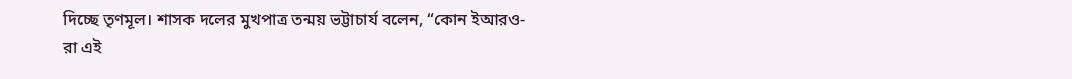দিচ্ছে তৃণমূল। শাসক দলের মুখপাত্র তন্ময় ভট্টাচার্য বলেন, “কোন ইআরও-রা এই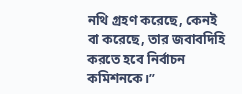নথি গ্রহণ করেছে, কেনই বা করেছে, তার জবাবদিহি করতে হবে নির্বাচন কমিশনকে।”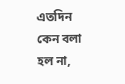এতদিন কেন বলা হল না,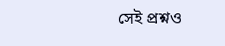সেই প্রশ্নও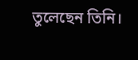তুলেছেন তিনি।